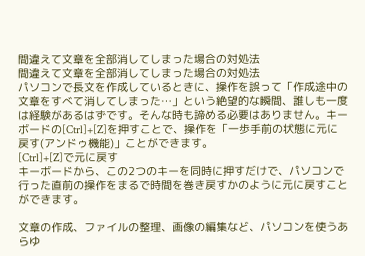間違えて文章を全部消してしまった場合の対処法
間違えて文章を全部消してしまった場合の対処法
パソコンで長文を作成しているときに、操作を誤って「作成途中の文章をすべて消してしまった…」という絶望的な瞬間、誰しも一度は経験があるはずです。そんな時も諦める必要はありません。キーボードの[Ctrl]+[Z]を押すことで、操作を「一歩手前の状態に元に戻す(アンドゥ機能)」ことができます。
[Ctrl]+[Z]で元に戻す
キーボードから、この2つのキーを同時に押すだけで、パソコンで行った直前の操作をまるで時間を巻き戻すかのように元に戻すことができます。

文章の作成、ファイルの整理、画像の編集など、パソコンを使うあらゆ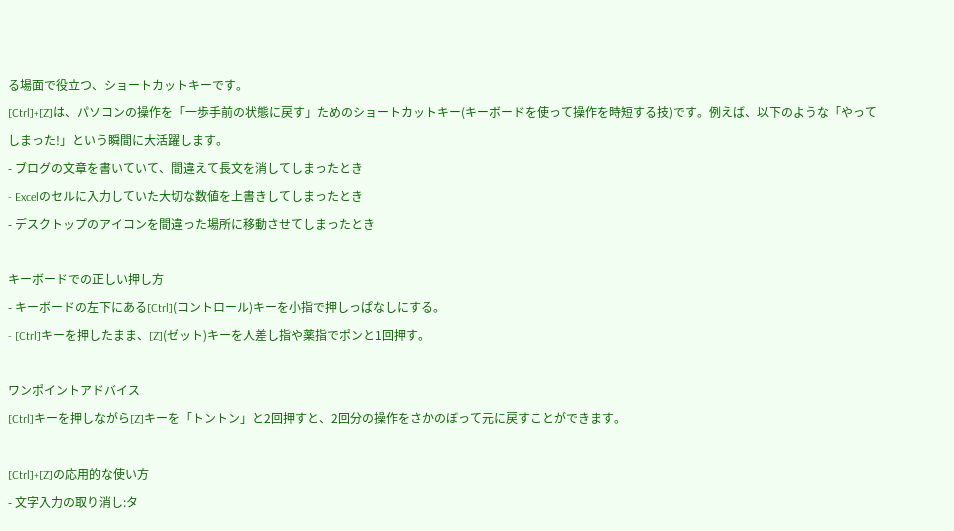る場面で役立つ、ショートカットキーです。
[Ctrl]+[Z]は、パソコンの操作を「一歩手前の状態に戻す」ためのショートカットキー(キーボードを使って操作を時短する技)です。例えば、以下のような「やってしまった!」という瞬間に大活躍します。
- ブログの文章を書いていて、間違えて長文を消してしまったとき
- Excelのセルに入力していた大切な数値を上書きしてしまったとき
- デスクトップのアイコンを間違った場所に移動させてしまったとき

キーボードでの正しい押し方
- キーボードの左下にある[Ctrl](コントロール)キーを小指で押しっぱなしにする。
- [Ctrl]キーを押したまま、[Z](ゼット)キーを人差し指や薬指でポンと1回押す。

ワンポイントアドバイス
[Ctrl]キーを押しながら[Z]キーを「トントン」と2回押すと、2回分の操作をさかのぼって元に戻すことができます。

[Ctrl]+[Z]の応用的な使い方
- 文字入力の取り消し:タ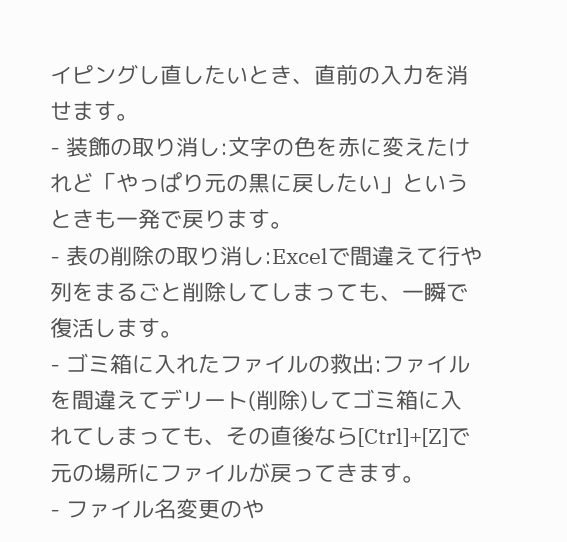イピングし直したいとき、直前の入力を消せます。
- 装飾の取り消し:文字の色を赤に変えたけれど「やっぱり元の黒に戻したい」というときも一発で戻ります。
- 表の削除の取り消し:Excelで間違えて行や列をまるごと削除してしまっても、一瞬で復活します。
- ゴミ箱に入れたファイルの救出:ファイルを間違えてデリート(削除)してゴミ箱に入れてしまっても、その直後なら[Ctrl]+[Z]で元の場所にファイルが戻ってきます。
- ファイル名変更のや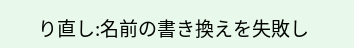り直し:名前の書き換えを失敗し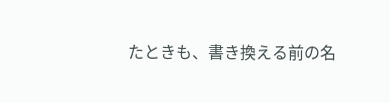たときも、書き換える前の名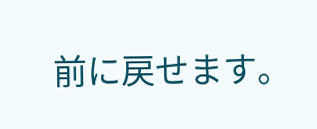前に戻せます。